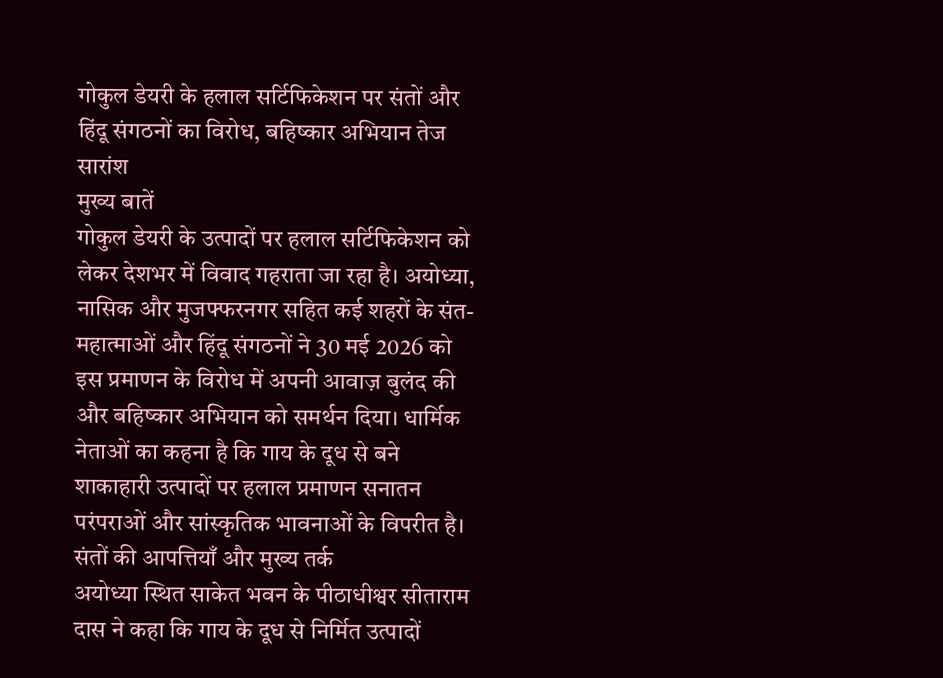गोकुल डेयरी के हलाल सर्टिफिकेशन पर संतों और हिंदू संगठनों का विरोध, बहिष्कार अभियान तेज
सारांश
मुख्य बातें
गोकुल डेयरी के उत्पादों पर हलाल सर्टिफिकेशन को लेकर देशभर में विवाद गहराता जा रहा है। अयोध्या, नासिक और मुजफ्फरनगर सहित कई शहरों के संत-महात्माओं और हिंदू संगठनों ने 30 मई 2026 को इस प्रमाणन के विरोध में अपनी आवाज़ बुलंद की और बहिष्कार अभियान को समर्थन दिया। धार्मिक नेताओं का कहना है कि गाय के दूध से बने शाकाहारी उत्पादों पर हलाल प्रमाणन सनातन परंपराओं और सांस्कृतिक भावनाओं के विपरीत है।
संतों की आपत्तियाँ और मुख्य तर्क
अयोध्या स्थित साकेत भवन के पीठाधीश्वर सीताराम दास ने कहा कि गाय के दूध से निर्मित उत्पादों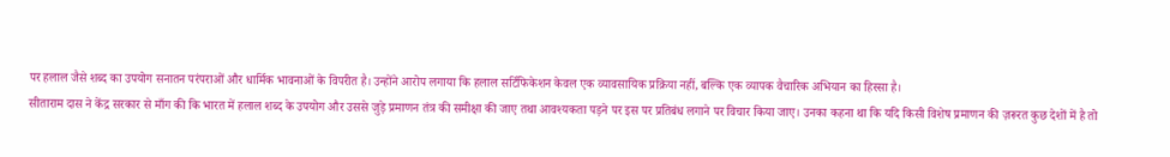पर हलाल जैसे शब्द का उपयोग सनातन परंपराओं और धार्मिक भावनाओं के विपरीत है। उन्होंने आरोप लगाया कि हलाल सर्टिफिकेशन केवल एक व्यावसायिक प्रक्रिया नहीं, बल्कि एक व्यापक वैचारिक अभियान का हिस्सा है।
सीताराम दास ने केंद्र सरकार से माँग की कि भारत में हलाल शब्द के उपयोग और उससे जुड़े प्रमाणन तंत्र की समीक्षा की जाए तथा आवश्यकता पड़ने पर इस पर प्रतिबंध लगाने पर विचार किया जाए। उनका कहना था कि यदि किसी विशेष प्रमाणन की ज़रूरत कुछ देशों में है तो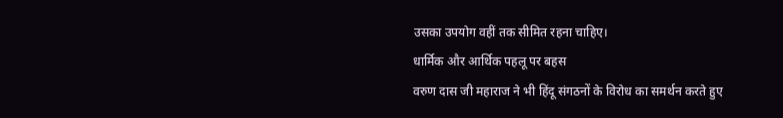उसका उपयोग वहीं तक सीमित रहना चाहिए।
धार्मिक और आर्थिक पहलू पर बहस
वरुण दास जी महाराज ने भी हिंदू संगठनों के विरोध का समर्थन करते हुए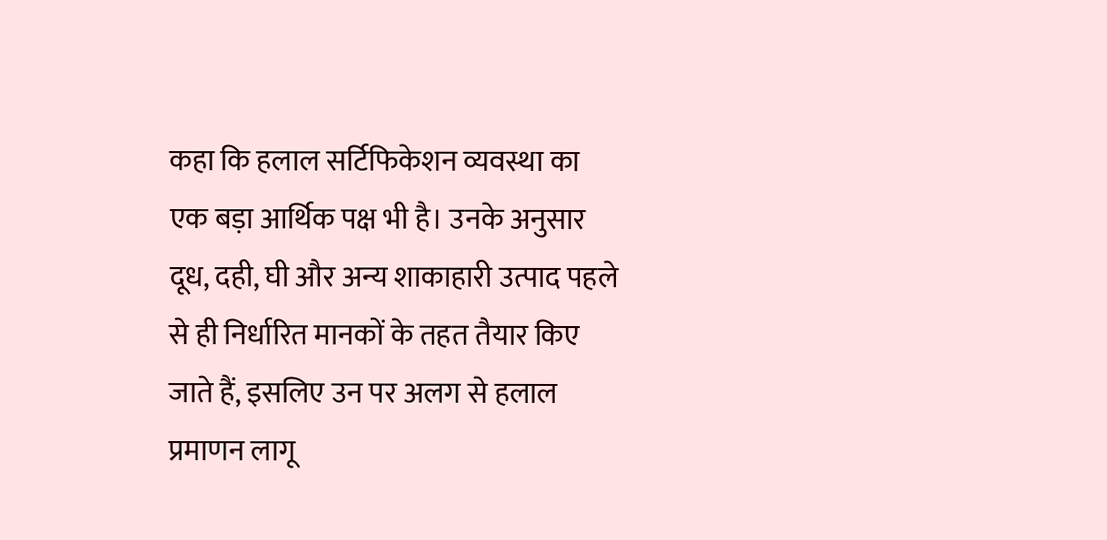कहा कि हलाल सर्टिफिकेशन व्यवस्था का एक बड़ा आर्थिक पक्ष भी है। उनके अनुसार दूध, दही, घी और अन्य शाकाहारी उत्पाद पहले से ही निर्धारित मानकों के तहत तैयार किए जाते हैं, इसलिए उन पर अलग से हलाल प्रमाणन लागू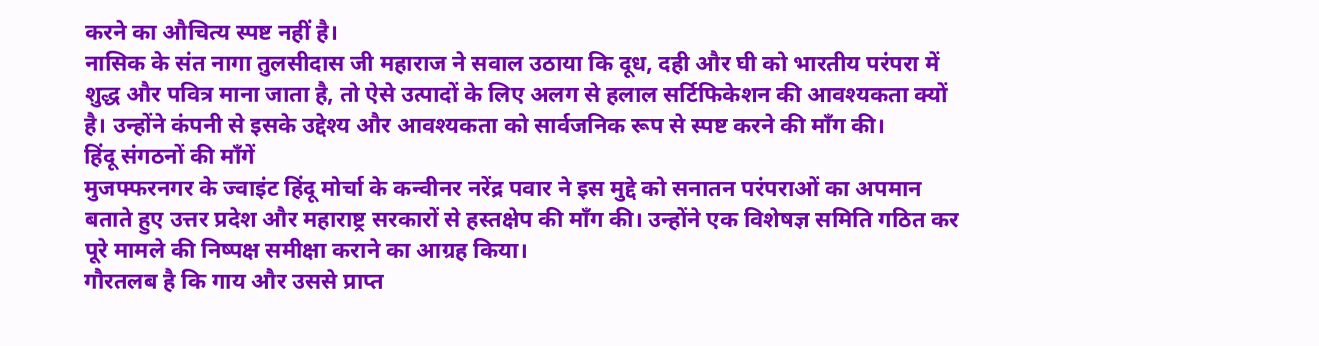करने का औचित्य स्पष्ट नहीं है।
नासिक के संत नागा तुलसीदास जी महाराज ने सवाल उठाया कि दूध, दही और घी को भारतीय परंपरा में शुद्ध और पवित्र माना जाता है, तो ऐसे उत्पादों के लिए अलग से हलाल सर्टिफिकेशन की आवश्यकता क्यों है। उन्होंने कंपनी से इसके उद्देश्य और आवश्यकता को सार्वजनिक रूप से स्पष्ट करने की माँग की।
हिंदू संगठनों की माँगें
मुजफ्फरनगर के ज्वाइंट हिंदू मोर्चा के कन्वीनर नरेंद्र पवार ने इस मुद्दे को सनातन परंपराओं का अपमान बताते हुए उत्तर प्रदेश और महाराष्ट्र सरकारों से हस्तक्षेप की माँग की। उन्होंने एक विशेषज्ञ समिति गठित कर पूरे मामले की निष्पक्ष समीक्षा कराने का आग्रह किया।
गौरतलब है कि गाय और उससे प्राप्त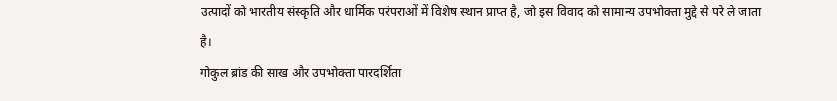उत्पादों को भारतीय संस्कृति और धार्मिक परंपराओं में विशेष स्थान प्राप्त है, जो इस विवाद को सामान्य उपभोक्ता मुद्दे से परे ले जाता है।
गोकुल ब्रांड की साख और उपभोक्ता पारदर्शिता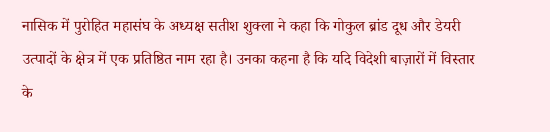नासिक में पुरोहित महासंघ के अध्यक्ष सतीश शुक्ला ने कहा कि गोकुल ब्रांड दूध और डेयरी उत्पादों के क्षेत्र में एक प्रतिष्ठित नाम रहा है। उनका कहना है कि यदि विदेशी बाज़ारों में विस्तार के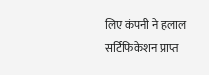लिए कंपनी ने हलाल सर्टिफिकेशन प्राप्त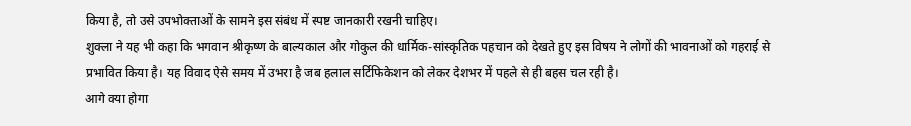किया है, तो उसे उपभोक्ताओं के सामने इस संबंध में स्पष्ट जानकारी रखनी चाहिए।
शुक्ला ने यह भी कहा कि भगवान श्रीकृष्ण के बाल्यकाल और गोकुल की धार्मिक-सांस्कृतिक पहचान को देखते हुए इस विषय ने लोगों की भावनाओं को गहराई से प्रभावित किया है। यह विवाद ऐसे समय में उभरा है जब हलाल सर्टिफिकेशन को लेकर देशभर में पहले से ही बहस चल रही है।
आगे क्या होगा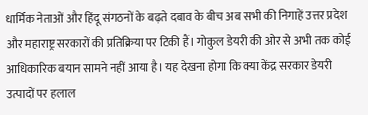धार्मिक नेताओं और हिंदू संगठनों के बढ़ते दबाव के बीच अब सभी की निगाहें उत्तर प्रदेश और महाराष्ट्र सरकारों की प्रतिक्रिया पर टिकी हैं। गोकुल डेयरी की ओर से अभी तक कोई आधिकारिक बयान सामने नहीं आया है। यह देखना होगा कि क्या केंद्र सरकार डेयरी उत्पादों पर हलाल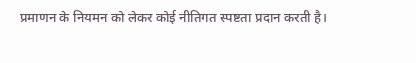प्रमाणन के नियमन को लेकर कोई नीतिगत स्पष्टता प्रदान करती है।